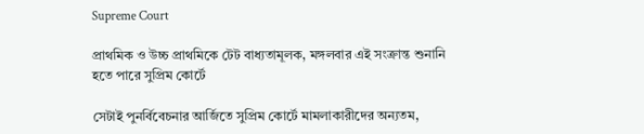Supreme Court

প্রাথমিক ও উচ্চ প্রাথমিকে টেট বাধ্যতামূলক, মঙ্গলবার এই সংক্রান্ত শুনানি হতে পারে সুপ্রিম কোর্টে

সেটাই পুনর্বিবেচনার আর্জিতে সুপ্রিম কোর্টে মামলাকারীদের অন্যতম,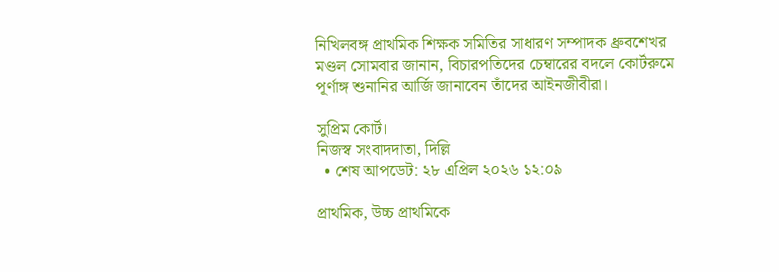নিখিলবঙ্গ প্রাথমিক শিক্ষক সমিতির সাধারণ সম্পাদক ধ্রুবশেখর মণ্ডল সোমবার জানান, বিচারপতিদের চেম্বারের বদলে কোর্টরুমে পূর্ণাঙ্গ শুনানির আর্জি জানাবেন তাঁদের আইনজীবীরা।

সুপ্রিম কোর্ট।
নিজস্ব সংবাদদাতা, দিল্লি
  • শেষ আপডেট: ২৮ এপ্রিল ২০২৬ ১২:০৯

প্রাথমিক, উচ্চ প্রাথমিকে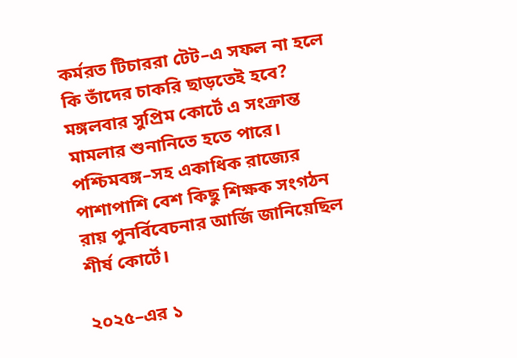কর্মরত টিচাররা টেট–এ সফল না হলে কি তাঁদের চাকরি ছাড়তেই হবে? মঙ্গলবার সুপ্রিম কোর্টে এ সংক্রান্ত মামলার শুনানিতে হতে পারে। পশ্চিমবঙ্গ–সহ একাধিক রাজ্যের পাশাপাশি বেশ কিছু শিক্ষক সংগঠন রায় পুনর্বিবেচনার আর্জি জানিয়েছিল শীর্ষ কোর্টে।

২০২৫–এর ১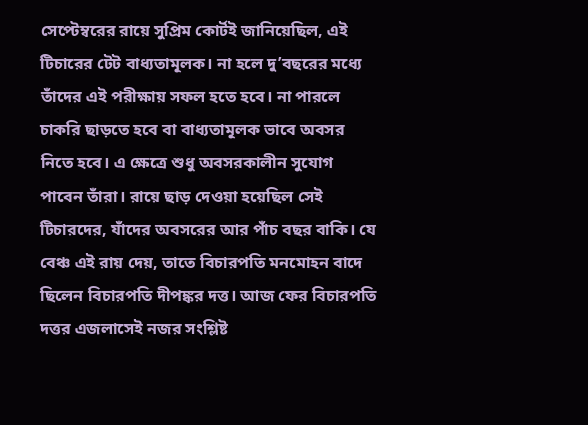সেপ্টেম্বরের রায়ে সুপ্রিম কোর্টই জানিয়েছিল, এই টিচারের টেট বাধ্যতামূলক। না হলে দু’বছরের মধ্যে তাঁদের এই পরীক্ষায় সফল হতে হবে। না পারলে চাকরি ছাড়তে হবে বা বাধ্যতামূলক ভাবে অবসর নিতে হবে। এ ক্ষেত্রে শুধু অবসরকালীন সুযোগ পাবেন তাঁরা। রায়ে ছাড় দেওয়া হয়েছিল সেই টিচারদের, যাঁদের অবসরের আর পাঁচ বছর বাকি। যে বেঞ্চ এই রায় দেয়, তাতে বিচারপতি মনমোহন বাদে ছিলেন বিচারপতি দীপঙ্কর দত্ত। আজ ফের বিচারপতি দত্তর এজলাসেই নজর সংশ্লিষ্ট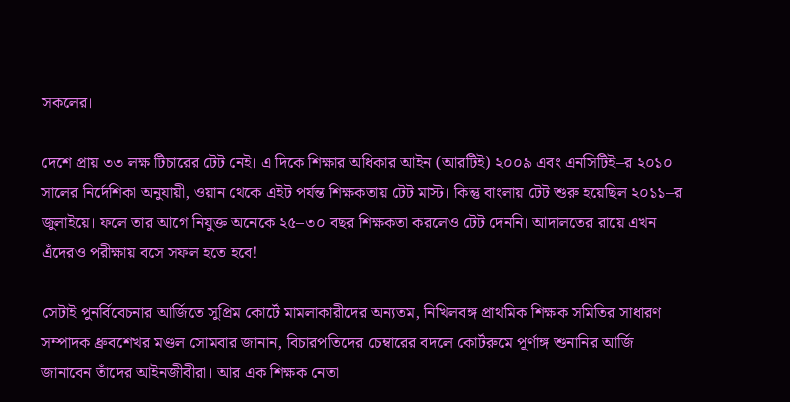সকলের।

দেশে প্রায় ৩৩ লক্ষ টিচারের টেট নেই। এ দিকে শিক্ষার অধিকার আইন (আরটিই) ২০০৯ এবং এনসিটিই–র ২০১০ সালের নির্দেশিকা অনুযায়ী, ওয়ান থেকে এইট পর্যন্ত শিক্ষকতায় টেট মাস্ট। কিন্তু বাংলায় টেট শুরু হয়েছিল ২০১১–র জুলাইয়ে। ফলে তার আগে নিযুক্ত অনেকে ২৫–৩০ বছর শিক্ষকতা করলেও টেট দেননি। আদালতের রায়ে এখন এঁদেরও পরীক্ষায় বসে সফল হতে হবে!

সেটাই পুনর্বিবেচনার আর্জিতে সুপ্রিম কোর্টে মামলাকারীদের অন্যতম, নিখিলবঙ্গ প্রাথমিক শিক্ষক সমিতির সাধারণ সম্পাদক ধ্রুবশেখর মণ্ডল সোমবার জানান, বিচারপতিদের চেম্বারের বদলে কোর্টরুমে পূর্ণাঙ্গ শুনানির আর্জি জানাবেন তাঁদের আইনজীবীরা। আর এক শিক্ষক নেতা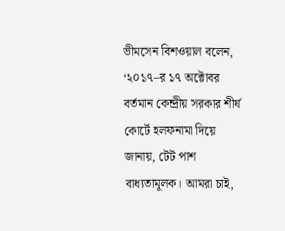ভীমসেন বিশওয়াল বলেন, ‘২০১৭–র ১৭ অক্টোবর বর্তমান কেন্দ্রীয় সরকার শীর্ষ কোর্টে হলফনামা দিয়ে জানায়, টেট পাশ বাধ্যতামূলক। আমরা চাই,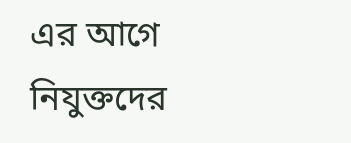এর আগে নিযুক্তদের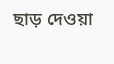ছাড় দেওয়া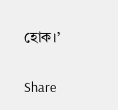হোক।’


Share